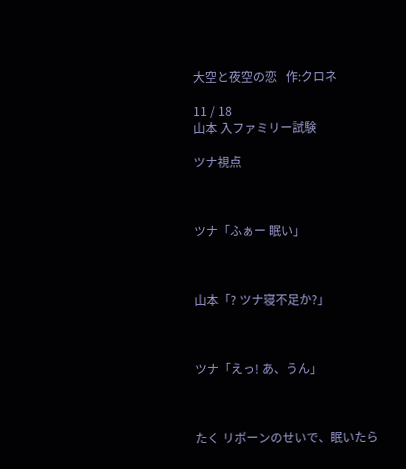大空と夜空の恋   作:クロネ

11 / 18
山本 入ファミリー試験

ツナ視点



ツナ「ふぁー 眠い」



山本「? ツナ寝不足か?」



ツナ「えっ! あ、うん」



たく リボーンのせいで、眠いたら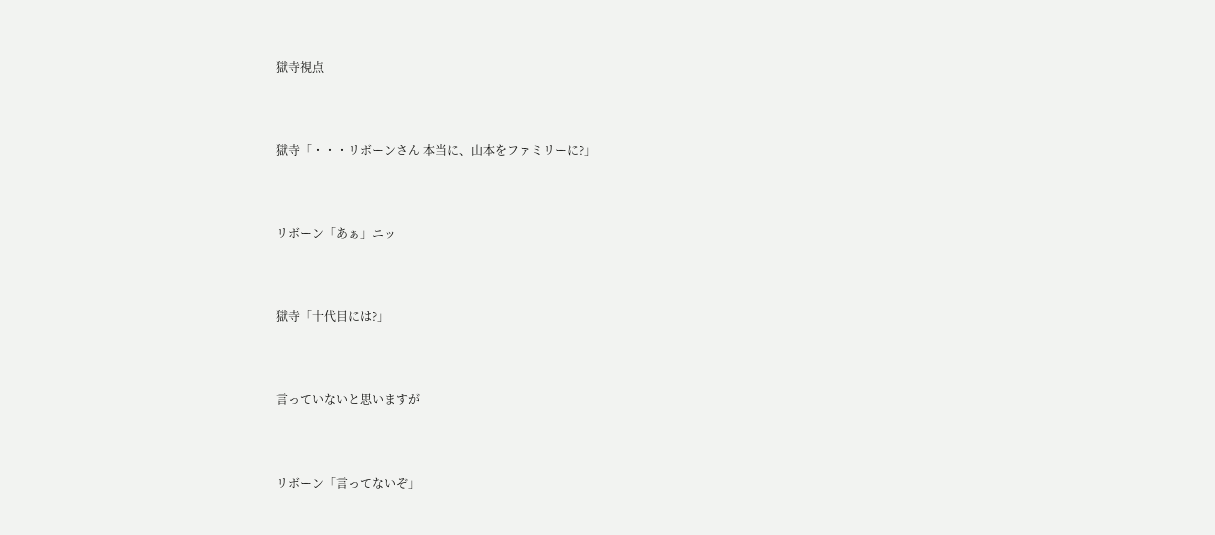獄寺視点



獄寺「・・・リボーンさん 本当に、山本をファミリーに?」



リボーン「あぁ」ニッ



獄寺「十代目には?」



言っていないと思いますが



リボーン「言ってないぞ」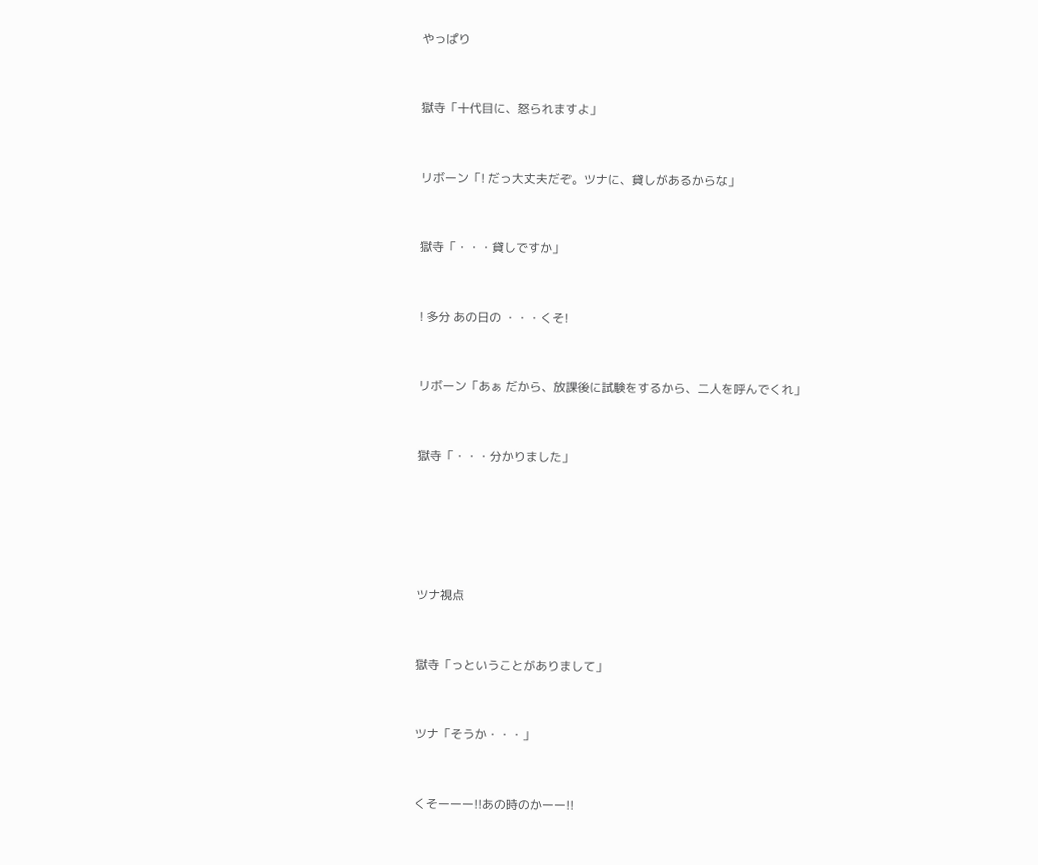やっぱり



獄寺「十代目に、怒られますよ」



リボーン「! だっ大丈夫だぞ。ツナに、貸しがあるからな」



獄寺「・・・貸しですか」



! 多分 あの日の ・・・くそ!



リボーン「あぁ だから、放課後に試験をするから、二人を呼んでくれ」



獄寺「・・・分かりました」







ツナ視点



獄寺「っということがありまして」



ツナ「そうか・・・」



くそーーー!!あの時のかーー!!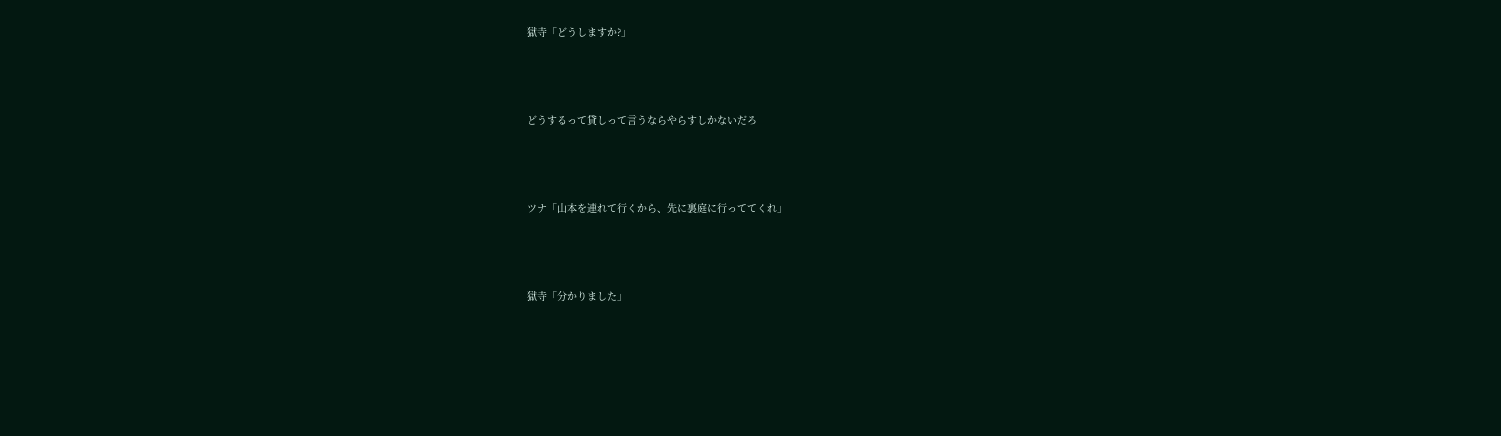獄寺「どうしますか?」



どうするって貸しって言うならやらすしかないだろ



ツナ「山本を連れて行くから、先に裏庭に行っててくれ」



獄寺「分かりました」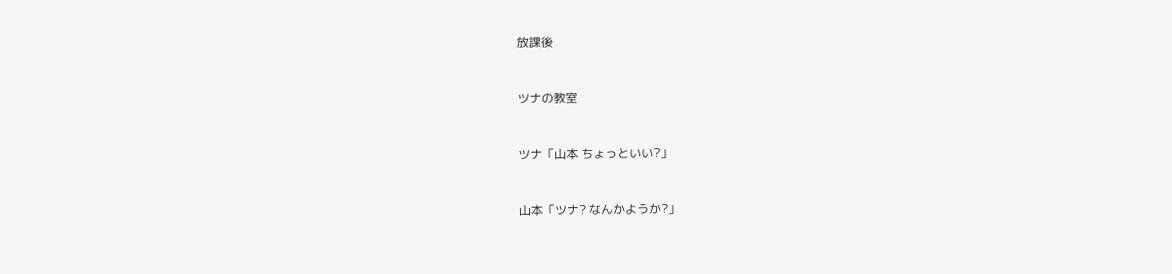放課後



ツナの教室



ツナ「山本 ちょっといい?」



山本「ツナ? なんかようか?」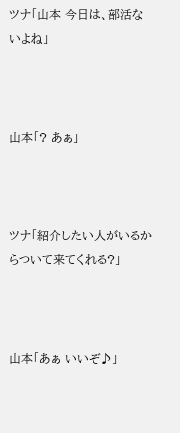ツナ「山本 今日は、部活ないよね」



山本「? あぁ」



ツナ「紹介したい人がいるからついて来てくれる?」



山本「あぁ いいぞ♪」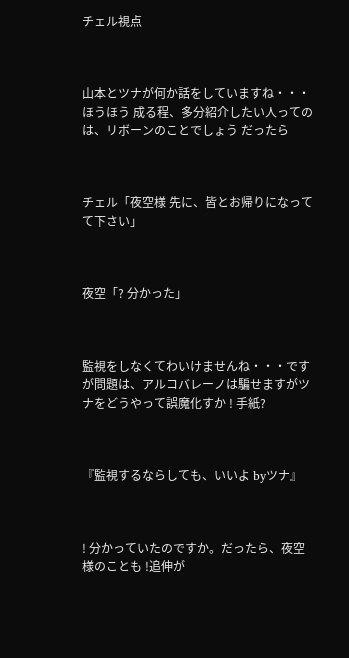チェル視点



山本とツナが何か話をしていますね・・・ほうほう 成る程、多分紹介したい人ってのは、リボーンのことでしょう だったら



チェル「夜空様 先に、皆とお帰りになってて下さい」



夜空「? 分かった」



監視をしなくてわいけませんね・・・ですが問題は、アルコバレーノは騙せますがツナをどうやって誤魔化すか ! 手紙?



『監視するならしても、いいよ byツナ』



! 分かっていたのですか。だったら、夜空様のことも !追伸が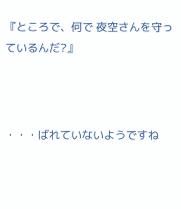『ところで、何で 夜空さんを守っているんだ?』



・・・ばれていないようですね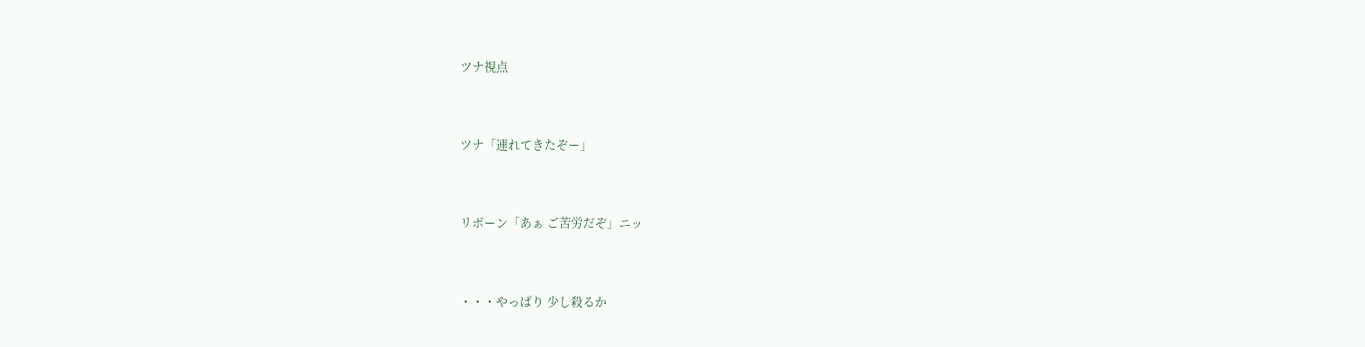ツナ視点



ツナ「連れてきたぞー」



リボーン「あぁ ご苦労だぞ」ニッ



・・・やっぱり 少し殺るか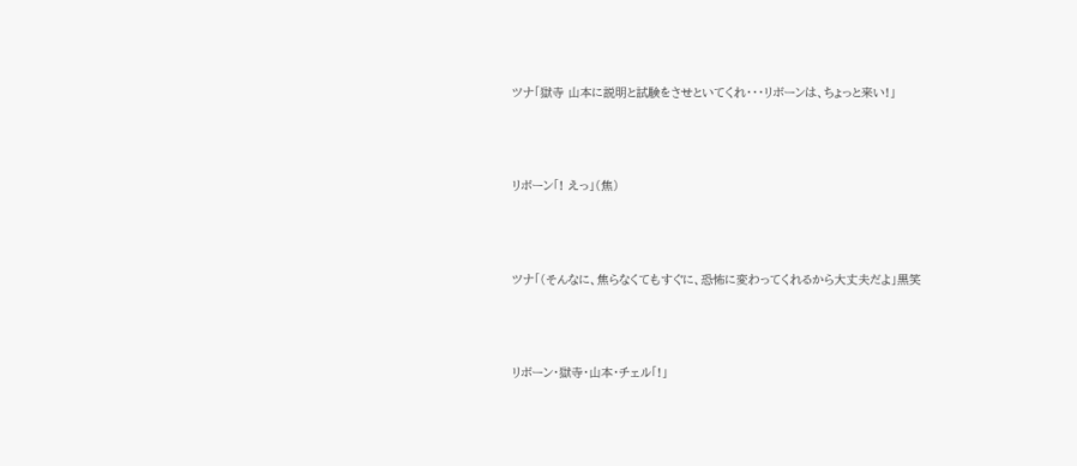ツナ「獄寺 山本に説明と試験をさせといてくれ・・・リボーンは、ちょっと来い!」



リボーン「! えっ」(焦)



ツナ「(そんなに、焦らなくてもすぐに、恐怖に変わってくれるから大丈夫だよ」黒笑



リボーン・獄寺・山本・チェル「!」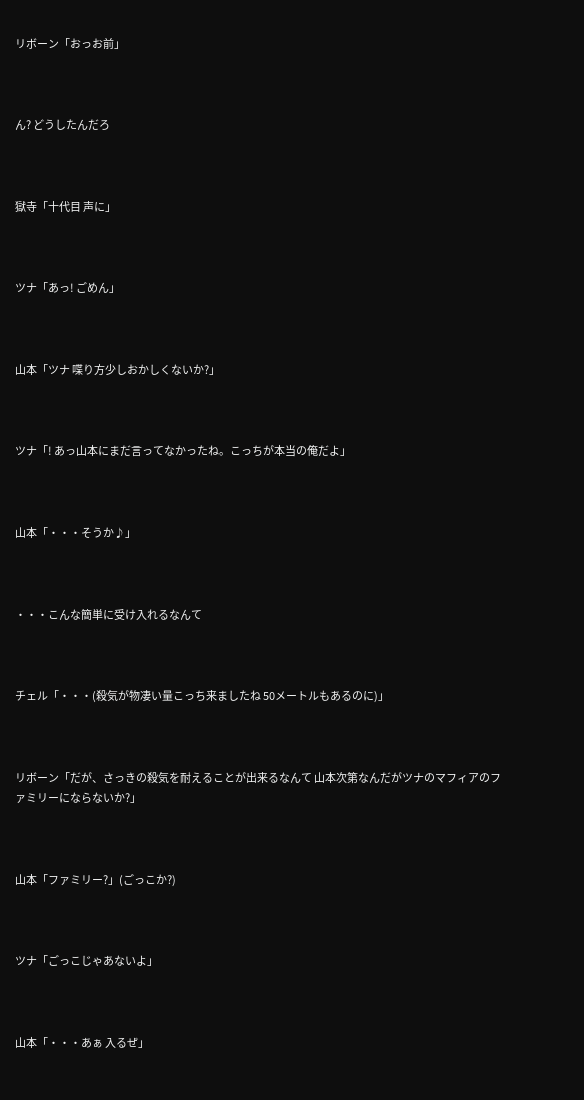リボーン「おっお前」



ん? どうしたんだろ



獄寺「十代目 声に」



ツナ「あっ! ごめん」



山本「ツナ 喋り方少しおかしくないか?」



ツナ「! あっ山本にまだ言ってなかったね。こっちが本当の俺だよ」



山本「・・・そうか♪」



・・・こんな簡単に受け入れるなんて



チェル「・・・(殺気が物凄い量こっち来ましたね 50メートルもあるのに)」



リボーン「だが、さっきの殺気を耐えることが出来るなんて 山本次第なんだがツナのマフィアのファミリーにならないか?」



山本「ファミリー?」(ごっこか?)



ツナ「ごっこじゃあないよ」



山本「・・・あぁ 入るぜ」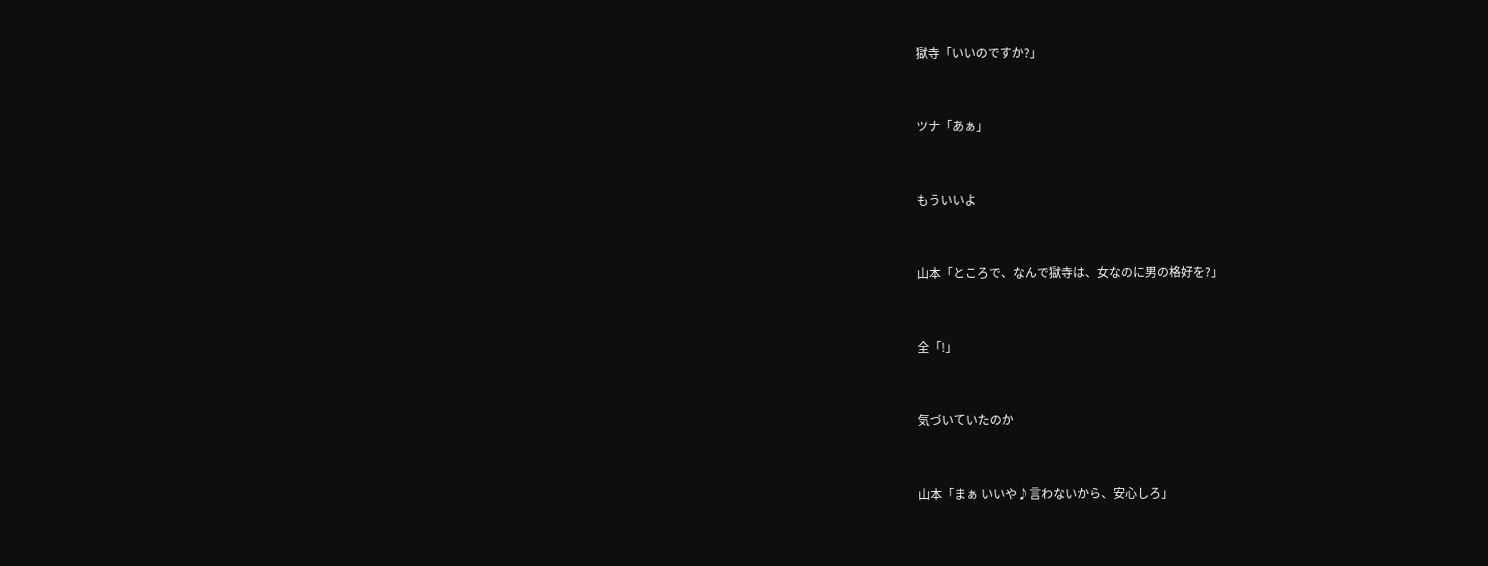獄寺「いいのですか?」



ツナ「あぁ」



もういいよ



山本「ところで、なんで獄寺は、女なのに男の格好を?」



全「!」



気づいていたのか



山本「まぁ いいや♪言わないから、安心しろ」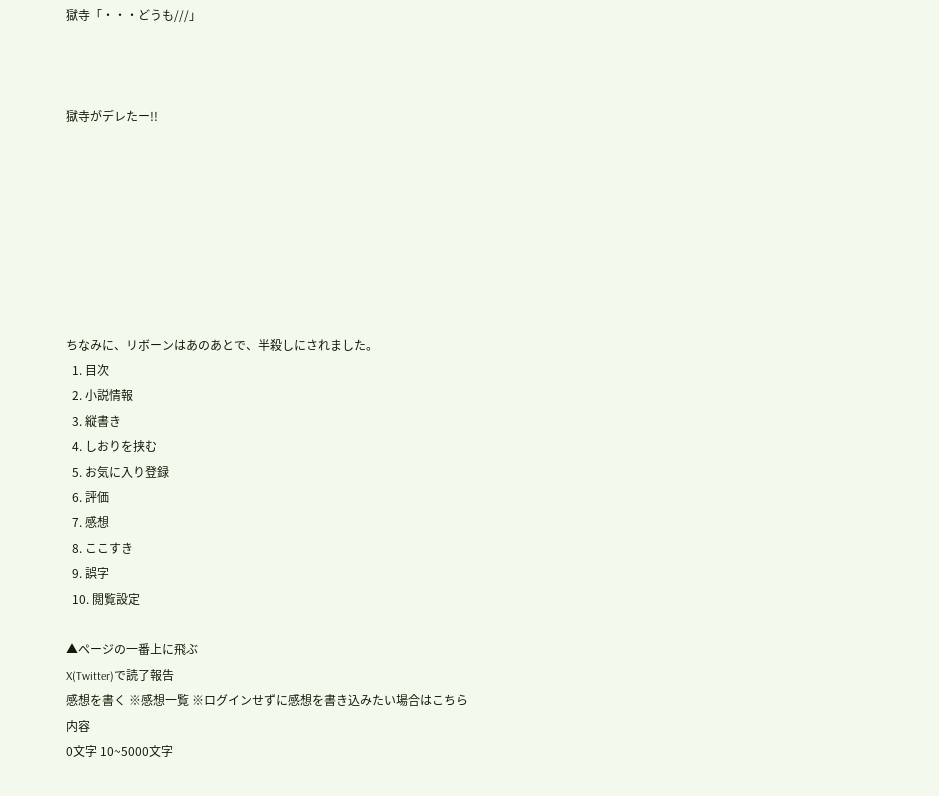獄寺「・・・どうも///」



獄寺がデレたー!!








ちなみに、リボーンはあのあとで、半殺しにされました。
  1. 目次
  2. 小説情報
  3. 縦書き
  4. しおりを挟む
  5. お気に入り登録
  6. 評価
  7. 感想
  8. ここすき
  9. 誤字
  10. 閲覧設定

▲ページの一番上に飛ぶ
X(Twitter)で読了報告
感想を書く ※感想一覧 ※ログインせずに感想を書き込みたい場合はこちら
内容
0文字 10~5000文字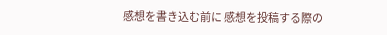感想を書き込む前に 感想を投稿する際の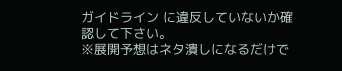ガイドライン に違反していないか確認して下さい。
※展開予想はネタ潰しになるだけで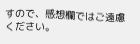すので、感想欄ではご遠慮ください。